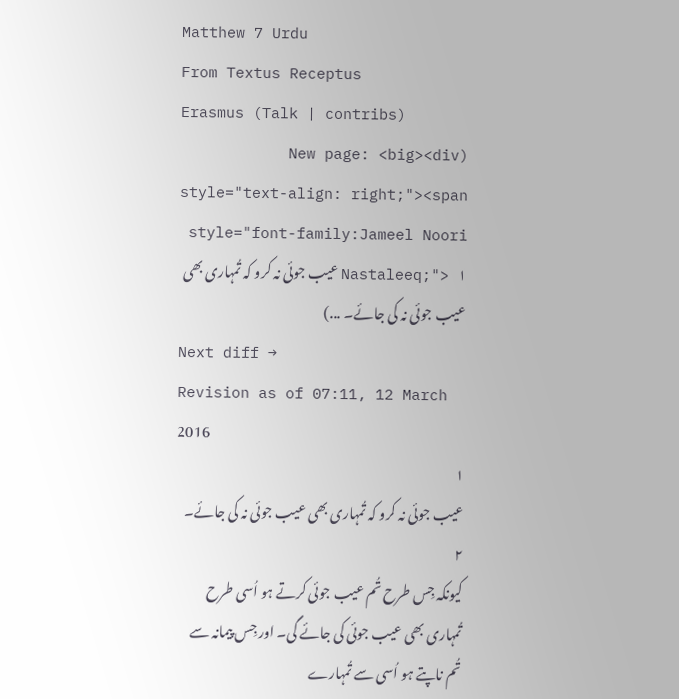Matthew 7 Urdu
From Textus Receptus
Erasmus (Talk | contribs)
(New page: <big><div style="text-align: right;"><span style="font-family:Jameel Noori Nastaleeq;"> ۱ عیب جوئی نہ کرو کہ تُمہاری بھی عیب جوئی نہ کی جائے۔ ...)
Next diff →
Revision as of 07:11, 12 March 2016
۱
عیب جوئی نہ کرو کہ تُمہاری بھی عیب جوئی نہ کی جائے۔
۲
کیونکہ جِس طرح تُم عیب جوئی کرتے ہو اُسی طرح تُمہاری بھی عیب جوئی کی جائے گی۔ اور جِس پیمانہ سے تُم ناپتے ہو اُسی سے تُمہارے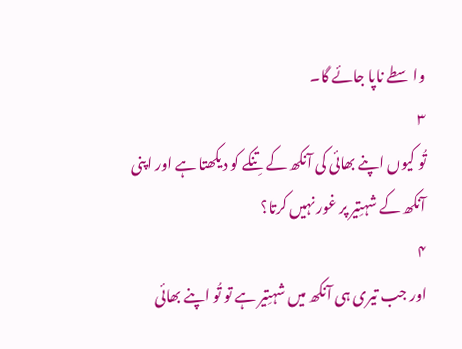واسطے ناپا جائے گا۔
۳
تُو کیوں اپنے بھائی کی آنکھ کے تِنکے کو دیکھتا ہے اور اپنی آنکھ کے شہتِیر پر غور نہیں کرتا؟
۴
اور جب تیری ہی آنکھ میں شہتِیر ہے تو تُو اپنے بھائی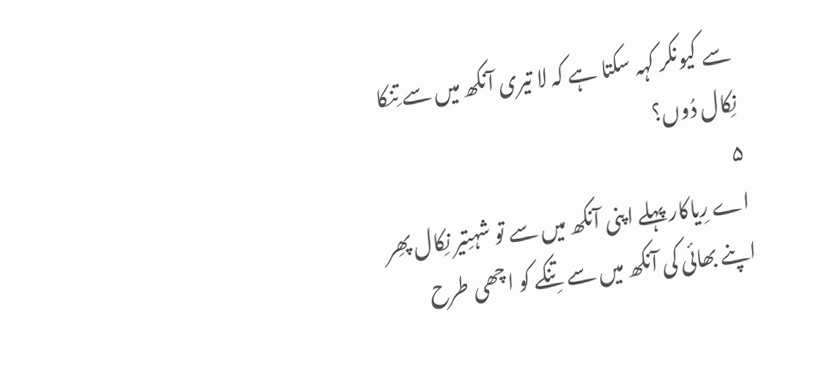سے کیونکر کہہ سکتا ہے کہ لا تیری آنکھ میں سے تِنکا نِکال دُوں؟
۵
اے رِیاکار پہلے اپنی آنکھ میں سے تو شہتِیر نِکال پھِر اپنے بھائی کی آنکھ میں سے تِنکے کو اچھی طرح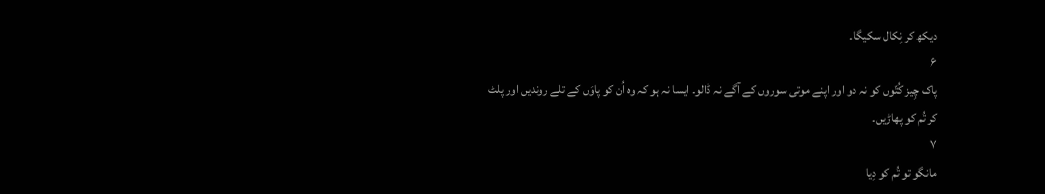دیکھ کر نِکال سکیگا۔
۶
پاک چِیز کُتّوں کو نہ دو اور اپنے موتی سوروں کے آگے نہ ڈالو۔ ایسا نہ ہو کہ وہ اُن کو پاوَں کے تلے روندیں اور پلٹ کر تُم کو پھاڑیں۔
۷
مانگو تو تُم کو دِیا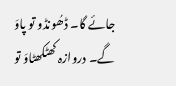جائے گا۔ ڈھُونڈو تو پاوَ گے۔ دروازہ کھٹکھٹاوَ تو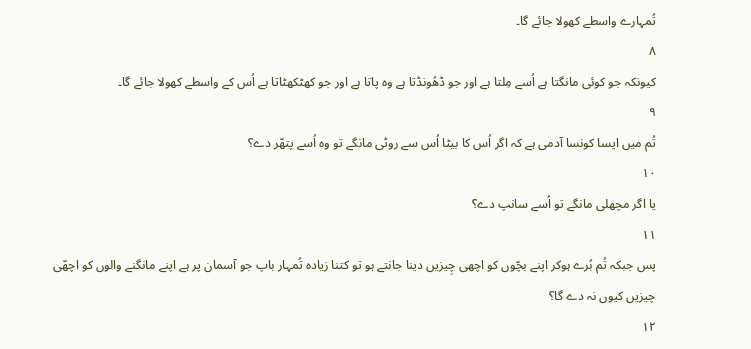تُمہارے واسطے کھولا جائے گا۔
۸
کیونکہ جو کوئی مانگتا ہے اُسے مِلتا ہے اور جو ڈھُونڈتا ہے وہ پاتا ہے اور جو کھٹکھٹاتا ہے اُس کے واسطے کھولا جائے گا۔
۹
تُم میں ایسا کونسا آدمی ہے کہ اگر اُس کا بیٹا اُس سے روٹی مانگے تو وہ اُسے پتھّر دے؟
۱۰
یا اگر مچھلی مانگے تو اُسے سانپ دے؟
۱۱
پس جبکہ تُم بُرے ہوکر اپنے بچّوں کو اچھی چِیزیں دینا جانتے ہو تو کتنا زیادہ تُمہار باپ جو آسمان پر ہے اپنے مانگنے والوں کو اچھّی چیزیں کیوں نہ دے گا؟
۱۲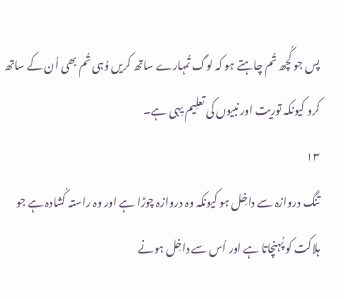پس جو کُچھ تُم چاہتے ہو کہ لوگ تُمہارے ساتھ کریں وُہی تُم بھی اُن کے ساتھ کرو کیونکہ توریت اور نبیوں کی تعلِیم یِہی ہے۔
۱۳
تنگ دروازہ سے داخِل ہو کیونکہ وہ دروازہ چوڑا ہے اور وہ راستہ کُشادہ ہے جو ہلاکت کو پُہنچاتا ہے اور اُس سے داخِل ہونے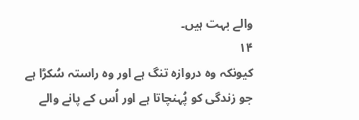والے بہت ہیں۔
۱۴
کیونکہ وہ دروازہ تنگ ہے اور وہ راستہ سُکڑا ہے جو زندگی کو پُہنچاتا ہے اور اُس کے پانے والے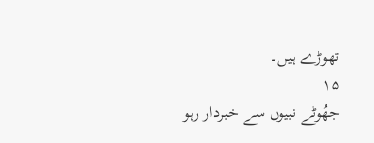تھوڑے ہیں۔
۱۵
جھُوٹے نبیوں سے خبردار رہو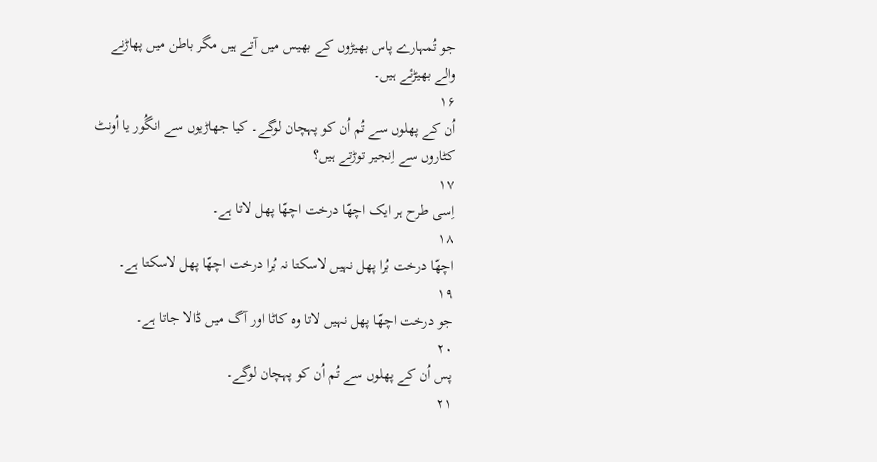جو تُمہارے پاس بھیڑوں کے بھیس میں آتے ہیں مگر باطن میں پھاڑنے والے بھیڑئے ہیں۔
۱۶
اُن کے پھلوں سے تُم اُن کو پہچان لوگے۔ کیا جھاڑیوں سے انگُور یا اُونٹ کٹاروں سے اِنجیر توڑتے ہیں؟
۱۷
اِسی طرح ہر ایک اچھّا درخت اچھّا پھل لاتا ہے۔
۱۸
اچھّا درخت بُرا پھل نہیں لاسکتا نہ بُرا درخت اچھّا پھل لاسکتا ہے۔
۱۹
جو درخت اچھّا پھل نہیں لاتا وہ کاٹا اور آگ میں ڈالا جاتا ہے۔
۲۰
پس اُن کے پھلوں سے تُم اُن کو پہچان لوگے۔
۲۱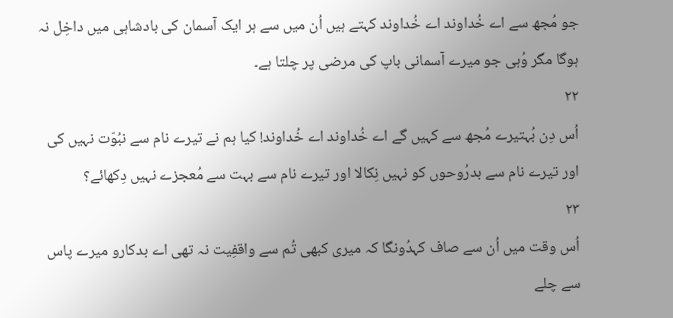جو مُجھ سے اے خُداوند اے خُداوند کہتے ہیں اُن میں سے ہر ایک آسمان کی بادشاہی میں داخِل نہ ہوگا مگر وُہی جو میرے آسمانی باپ کی مرضی پر چلتا ہے۔
۲۲
اُس دِن بُہتیرے مُجھ سے کہیں گے اے خُداوند اے خُداوند! کیا ہم نے تیرے نام سے نبُوّت نہیں کی اور تیرے نام سے بدرُوحوں کو نہیں نِکالا اور تیرے نام سے بہت سے مُعجزے نہیں دِکھائے؟
۲۳
اُس وقت میں اُن سے صاف کہدُونگا کہ میری کبھی تُم سے واقفِیت نہ تھی اے بدکارو میرے پاس سے چلے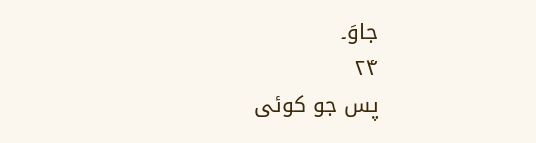جاوَ۔
۲۴
پس جو کوئی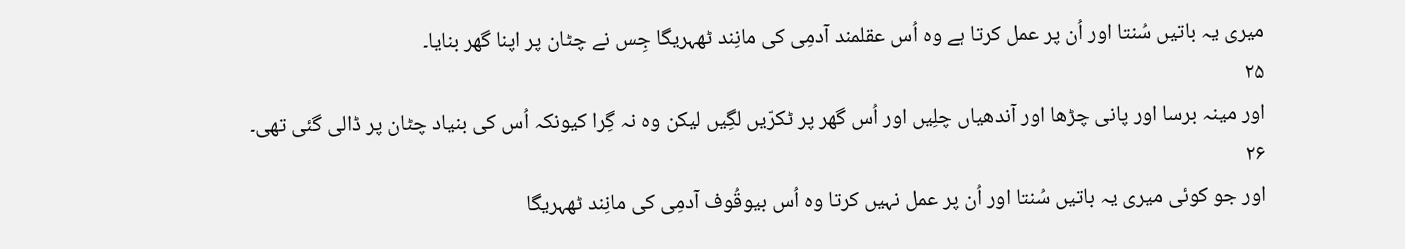میری یہ باتیں سُنتا اور اُن پر عمل کرتا ہے وہ اُس عقلمند آدمِی کی مانِند ٹھہریگا جِس نے چٹان پر اپنا گھر بنایا۔
۲۵
اور مینہ برسا اور پانی چڑھا اور آندھیاں چلِیں اور اُس گھر پر ٹکرّیں لگِیں لیکن وہ نہ گِرا کیونکہ اُس کی بنیاد چٹان پر ڈالی گئی تھی۔
۲۶
اور جو کوئی میری یہ باتیں سُنتا اور اُن پر عمل نہیں کرتا وہ اُس بیوقُوف آدمِی کی مانِند ٹھہریگا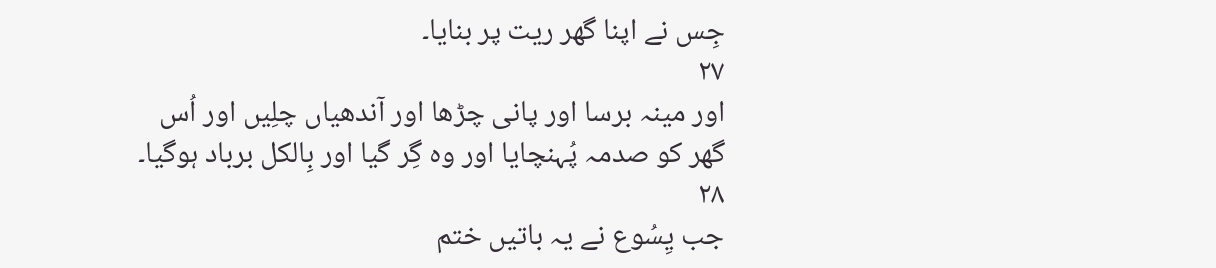جِس نے اپنا گھر ریت پر بنایا۔
۲۷
اور مینہ برسا اور پانی چڑھا اور آندھیاں چلِیں اور اُس گھر کو صدمہ پُہنچایا اور وہ گِر گیا اور بِالکل برباد ہوگیا۔
۲۸
جب یِسُوع نے یہ باتیں ختم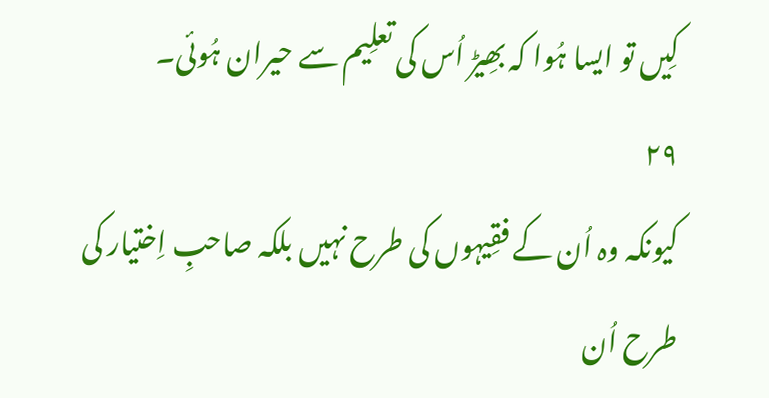کِیں تو ایسا ہُوا کہ بھِیڑ اُس کی تعلِیم سے حیران ہُوئی۔
۲۹
کیونکہ وہ اُن کے فقِیہوں کی طرح نہیں بلکہ صاحبِ اِختیار کی طرح اُن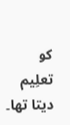کو تعلِیم دیتا تھا۔